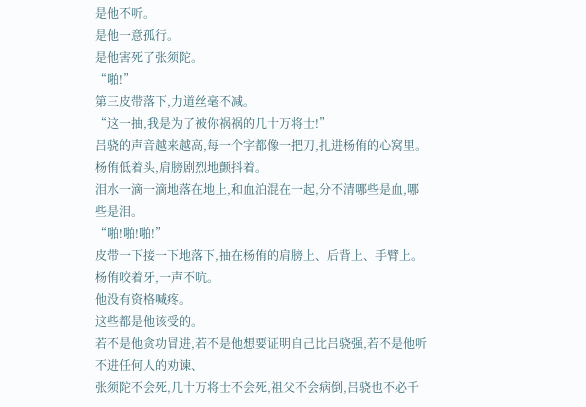是他不听。
是他一意孤行。
是他害死了张须陀。
“啪!”
第三皮带落下,力道丝毫不减。
“这一抽,我是为了被你祸祸的几十万将士!”
吕骁的声音越来越高,每一个字都像一把刀,扎进杨侑的心窝里。
杨侑低着头,肩膀剧烈地颤抖着。
泪水一滴一滴地落在地上,和血泊混在一起,分不清哪些是血,哪些是泪。
“啪!啪!啪!”
皮带一下接一下地落下,抽在杨侑的肩膀上、后背上、手臂上。
杨侑咬着牙,一声不吭。
他没有资格喊疼。
这些都是他该受的。
若不是他贪功冒进,若不是他想要证明自己比吕骁强,若不是他听不进任何人的劝谏、
张须陀不会死,几十万将士不会死,祖父不会病倒,吕骁也不必千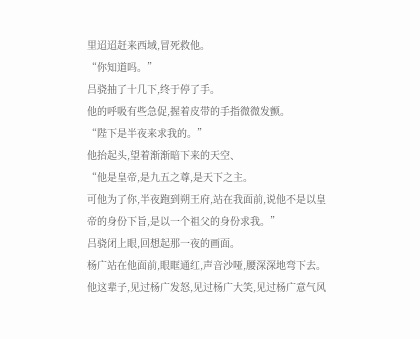里迢迢赶来西域,冒死救他。
“你知道吗。”
吕骁抽了十几下,终于停了手。
他的呼吸有些急促,握着皮带的手指微微发颤。
“陛下是半夜来求我的。”
他抬起头,望着渐渐暗下来的天空、
“他是皇帝,是九五之尊,是天下之主。
可他为了你,半夜跑到朔王府,站在我面前,说他不是以皇帝的身份下旨,是以一个祖父的身份求我。”
吕骁闭上眼,回想起那一夜的画面。
杨广站在他面前,眼眶通红,声音沙哑,腰深深地弯下去。
他这辈子,见过杨广发怒,见过杨广大笑,见过杨广意气风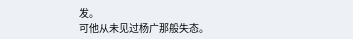发。
可他从未见过杨广那般失态。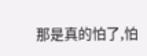那是真的怕了,怕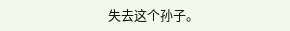失去这个孙子。